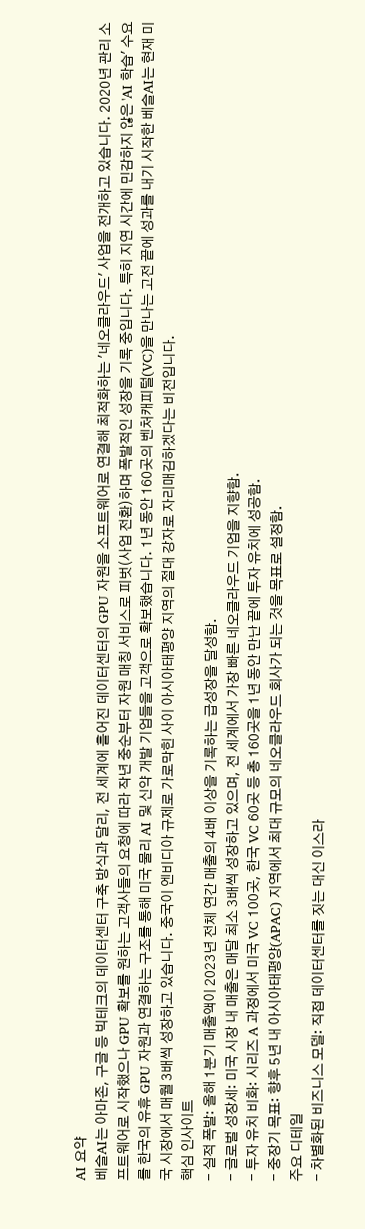AI 요약
베슬AI는 아마존, 구글 등 빅테크의 데이터센터 구축 방식과 달리, 전 세계에 흩어진 데이터센터의 GPU 자원을 소프트웨어로 연결해 최적화하는 '네오클라우드' 사업을 전개하고 있습니다. 2020년 관리 소프트웨어로 시작했으나 GPU 확보를 원하는 고객사들의 요청에 따라 작년 중순부터 자원 매칭 서비스로 피벗(사업 전환)하며 폭발적인 성장을 기록 중입니다. 특히 지연 시간에 민감하지 않은 'AI 학습' 수요를 한국의 유휴 GPU 자원과 연결하는 구조를 통해 미국 물리 AI 및 신약 개발 기업들을 고객으로 확보했습니다. 1년 동안 160곳의 벤처캐피털(VC)을 만나는 고전 끝에 성과를 내기 시작한 베슬AI는 현재 미국 시장에서 매월 3배씩 성장하고 있습니다. 중국이 엔비디아 규제로 가로막힌 사이 아시아태평양 지역의 절대 강자로 자리매김하겠다는 비전입니다.
핵심 인사이트
- 실적 폭발: 올해 1분기 매출액이 2023년 전체 연간 매출의 4배 이상을 기록하는 급성장을 달성함.
- 글로벌 성장세: 미국 시장 내 매출은 매달 최소 3배씩 성장하고 있으며, 전 세계에서 가장 빠른 네오클라우드 기업을 지향함.
- 투자 유치 비화: 시리즈 A 과정에서 미국 VC 100곳, 한국 VC 60곳 등 총 160곳을 1년 동안 만난 끝에 투자 유치에 성공함.
- 중장기 목표: 향후 5년 내 아시아태평양(APAC) 지역에서 최대 규모의 네오클라우드 회사가 되는 것을 목표로 설정함.
주요 디테일
- 차별화된 비즈니스 모델: 직접 데이터센터를 짓는 대신 이스라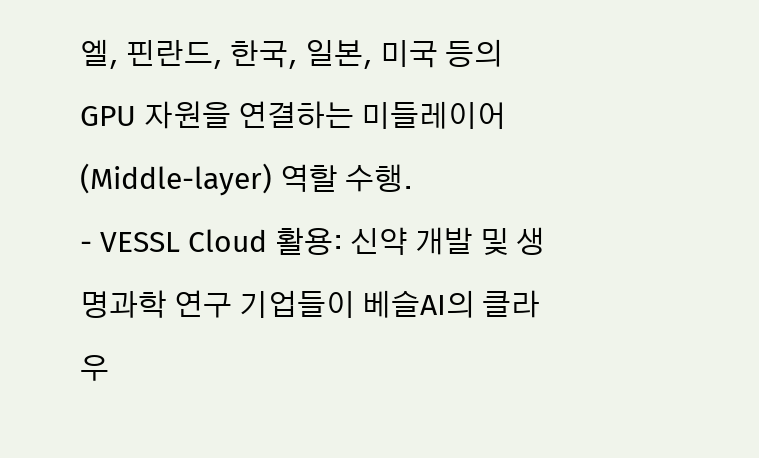엘, 핀란드, 한국, 일본, 미국 등의 GPU 자원을 연결하는 미들레이어(Middle-layer) 역할 수행.
- VESSL Cloud 활용: 신약 개발 및 생명과학 연구 기업들이 베슬AI의 클라우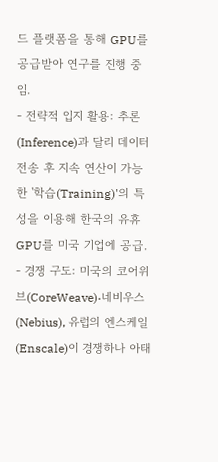드 플랫폼을 통해 GPU를 공급받아 연구를 진행 중임.
- 전략적 입지 활용: 추론(Inference)과 달리 데이터 전송 후 지속 연산이 가능한 '학습(Training)'의 특성을 이용해 한국의 유휴 GPU를 미국 기업에 공급.
- 경쟁 구도: 미국의 코어위브(CoreWeave)·네비우스(Nebius), 유럽의 엔스케일(Enscale)이 경쟁하나 아태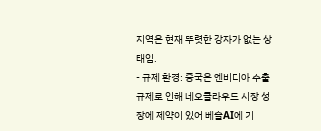지역은 현재 뚜렷한 강자가 없는 상태임.
- 규제 환경: 중국은 엔비디아 수출 규제로 인해 네오클라우드 시장 성장에 제약이 있어 베슬AI에 기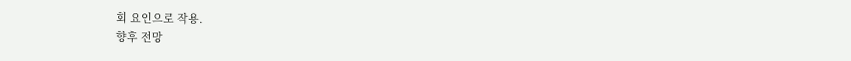회 요인으로 작용.
향후 전망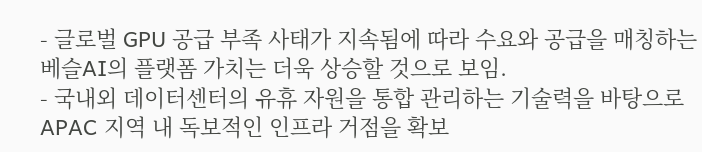- 글로벌 GPU 공급 부족 사태가 지속됨에 따라 수요와 공급을 매칭하는 베슬AI의 플랫폼 가치는 더욱 상승할 것으로 보임.
- 국내외 데이터센터의 유휴 자원을 통합 관리하는 기술력을 바탕으로 APAC 지역 내 독보적인 인프라 거점을 확보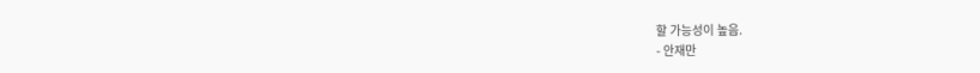할 가능성이 높음.
- 안재만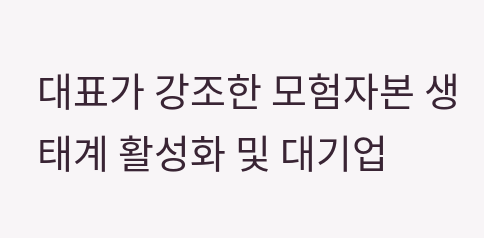대표가 강조한 모험자본 생태계 활성화 및 대기업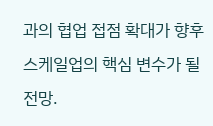과의 협업 접점 확대가 향후 스케일업의 핵심 변수가 될 전망.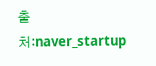출처:naver_startup